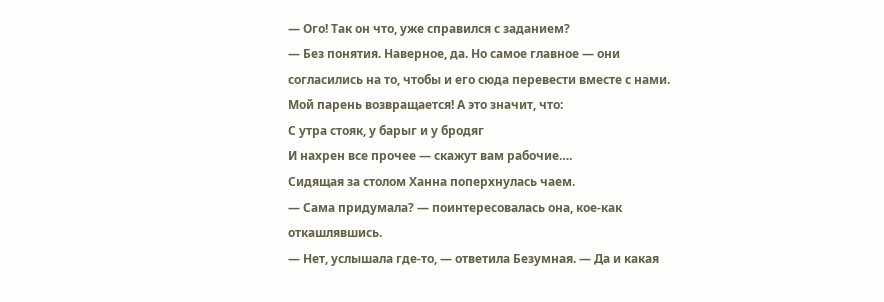— Ого! Так он что, уже справился с заданием?
— Без понятия. Наверное, да. Но самое главное — они согласились на то, чтобы и его сюда перевести вместе с нами. Мой парень возвращается! А это значит, что:
С утра стояк, у барыг и у бродяг
И нахрен все прочее — скажут вам рабочие….
Сидящая за столом Ханна поперхнулась чаем.
— Сама придумала? — поинтересовалась она, кое-как откашлявшись.
— Нет, услышала где-то, — ответила Безумная. — Да и какая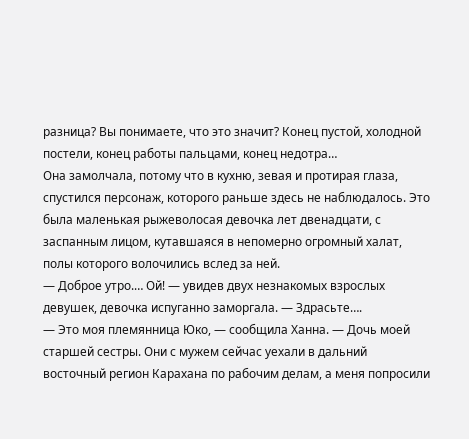разница? Вы понимаете, что это значит? Конец пустой, холодной постели, конец работы пальцами, конец недотра…
Она замолчала, потому что в кухню, зевая и протирая глаза, спустился персонаж, которого раньше здесь не наблюдалось. Это была маленькая рыжеволосая девочка лет двенадцати, с заспанным лицом, кутавшаяся в непомерно огромный халат, полы которого волочились вслед за ней.
— Доброе утро.… Ой! — увидев двух незнакомых взрослых девушек, девочка испуганно заморгала. — Здрасьте….
— Это моя племянница Юко, — сообщила Ханна. — Дочь моей старшей сестры. Они с мужем сейчас уехали в дальний восточный регион Карахана по рабочим делам, а меня попросили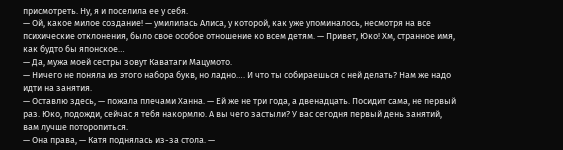присмотреть. Ну, я и поселила ее у себя.
— Ой, какое милое создание! — умилилась Алиса, у которой, как уже упоминалось, несмотря на все психические отклонения, было свое особое отношение ко всем детям. — Привет, Юко! Хм, странное имя, как будто бы японское…
— Да, мужа моей сестры зовут Каватаги Мацумото.
— Ничего не поняла из этого набора букв, но ладно…. И что ты собираешься с ней делать? Нам же надо идти на занятия.
— Оставлю здесь, — пожала плечами Ханна. — Ей же не три года, а двенадцать. Посидит сама, не первый раз. Юко, подожди, сейчас я тебя накормлю. А вы чего застыли? У вас сегодня первый день занятий, вам лучше поторопиться.
— Она права, — Катя поднялась из-за стола. —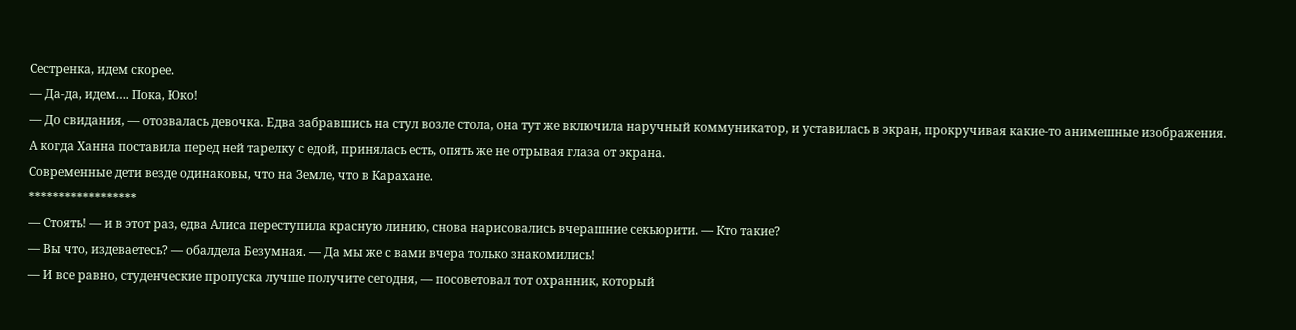Сестренка, идем скорее.
— Да-да, идем…. Пока, Юко!
— До свидания, — отозвалась девочка. Едва забравшись на стул возле стола, она тут же включила наручный коммуникатор, и уставилась в экран, прокручивая какие-то анимешные изображения. А когда Ханна поставила перед ней тарелку с едой, принялась есть, опять же не отрывая глаза от экрана.
Современные дети везде одинаковы, что на Земле, что в Карахане.
******************
— Стоять! — и в этот раз, едва Алиса переступила красную линию, снова нарисовались вчерашние секьюрити. — Кто такие?
— Вы что, издеваетесь? — обалдела Безумная. — Да мы же с вами вчера только знакомились!
— И все равно, студенческие пропуска лучше получите сегодня, — посоветовал тот охранник, который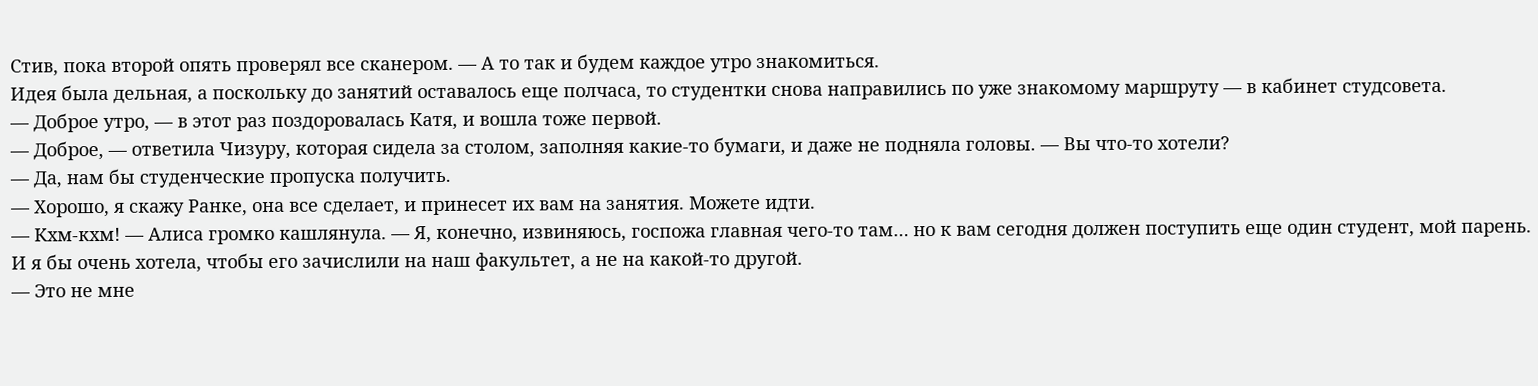Стив, пока второй опять проверял все сканером. — А то так и будем каждое утро знакомиться.
Идея была дельная, а поскольку до занятий оставалось еще полчаса, то студентки снова направились по уже знакомому маршруту — в кабинет студсовета.
— Доброе утро, — в этот раз поздоровалась Катя, и вошла тоже первой.
— Доброе, — ответила Чизуру, которая сидела за столом, заполняя какие-то бумаги, и даже не подняла головы. — Вы что-то хотели?
— Да, нам бы студенческие пропуска получить.
— Хорошо, я скажу Ранке, она все сделает, и принесет их вам на занятия. Можете идти.
— Кхм-кхм! — Алиса громко кашлянула. — Я, конечно, извиняюсь, госпожа главная чего-то там… но к вам сегодня должен поступить еще один студент, мой парень. И я бы очень хотела, чтобы его зачислили на наш факультет, а не на какой-то другой.
— Это не мне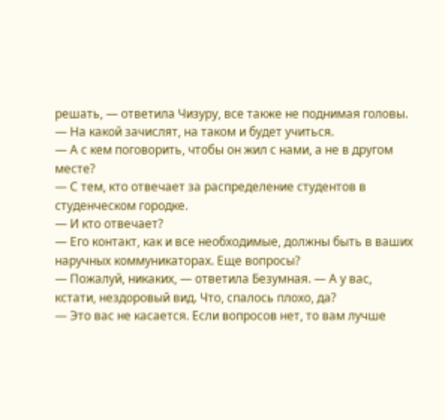решать, — ответила Чизуру, все также не поднимая головы. — На какой зачислят, на таком и будет учиться.
— А с кем поговорить, чтобы он жил с нами, а не в другом месте?
— С тем, кто отвечает за распределение студентов в студенческом городке.
— И кто отвечает?
— Его контакт, как и все необходимые, должны быть в ваших наручных коммуникаторах. Еще вопросы?
— Пожалуй, никаких, — ответила Безумная. — А у вас, кстати, нездоровый вид. Что, спалось плохо, да?
— Это вас не касается. Если вопросов нет, то вам лучше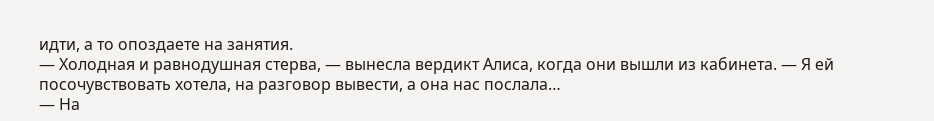идти, а то опоздаете на занятия.
— Холодная и равнодушная стерва, — вынесла вердикт Алиса, когда они вышли из кабинета. — Я ей посочувствовать хотела, на разговор вывести, а она нас послала…
— На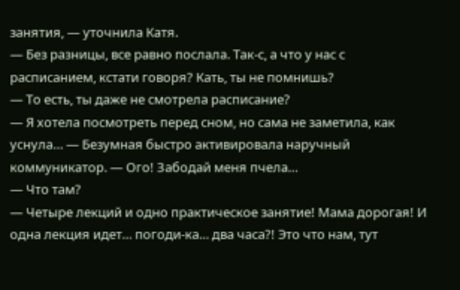занятия, — уточнила Катя.
— Без разницы, все равно послала. Так-с, а что у нас с расписанием, кстати говоря? Кать, ты не помнишь?
— То есть, ты даже не смотрела расписание?
— Я хотела посмотреть перед сном, но сама не заметила, как уснула… — Безумная быстро активировала наручный коммуникатор. — Ого! Забодай меня пчела…
— Что там?
— Четыре лекций и одно практическое занятие! Мама дорогая! И одна лекция идет… погоди-ка… два часа?! Это что нам, тут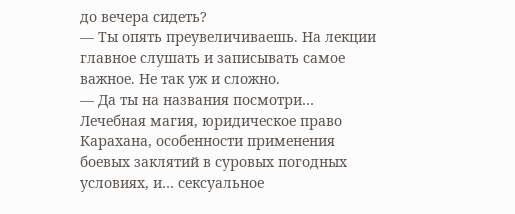до вечера сидеть?
— Ты опять преувеличиваешь. На лекции главное слушать и записывать самое важное. Не так уж и сложно.
— Да ты на названия посмотри… Лечебная магия, юридическое право Карахана, особенности применения боевых заклятий в суровых погодных условиях, и… сексуальное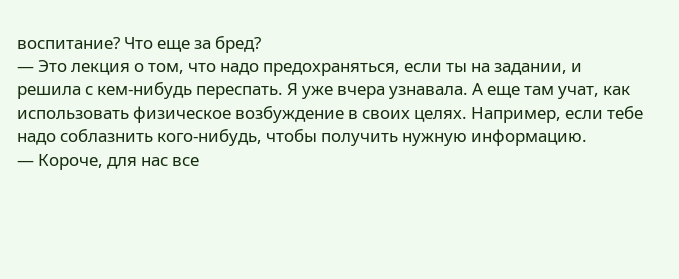воспитание? Что еще за бред?
— Это лекция о том, что надо предохраняться, если ты на задании, и решила с кем-нибудь переспать. Я уже вчера узнавала. А еще там учат, как использовать физическое возбуждение в своих целях. Например, если тебе надо соблазнить кого-нибудь, чтобы получить нужную информацию.
— Короче, для нас все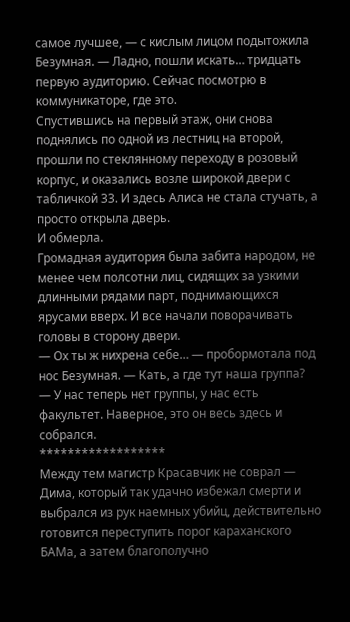самое лучшее, — с кислым лицом подытожила Безумная. — Ладно, пошли искать… тридцать первую аудиторию. Сейчас посмотрю в коммуникаторе, где это.
Спустившись на первый этаж, они снова поднялись по одной из лестниц на второй, прошли по стеклянному переходу в розовый корпус, и оказались возле широкой двери с табличкой 33. И здесь Алиса не стала стучать, а просто открыла дверь.
И обмерла.
Громадная аудитория была забита народом, не менее чем полсотни лиц, сидящих за узкими длинными рядами парт, поднимающихся ярусами вверх. И все начали поворачивать головы в сторону двери.
— Ох ты ж нихрена себе… — пробормотала под нос Безумная. — Кать, а где тут наша группа?
— У нас теперь нет группы, у нас есть факультет. Наверное, это он весь здесь и собрался.
******************
Между тем магистр Красавчик не соврал — Дима, который так удачно избежал смерти и выбрался из рук наемных убийц, действительно готовится переступить порог караханского БАМа, а затем благополучно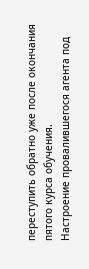переступить обратно уже после окончания пятого курса обучения.
Настроение провалившегося агента под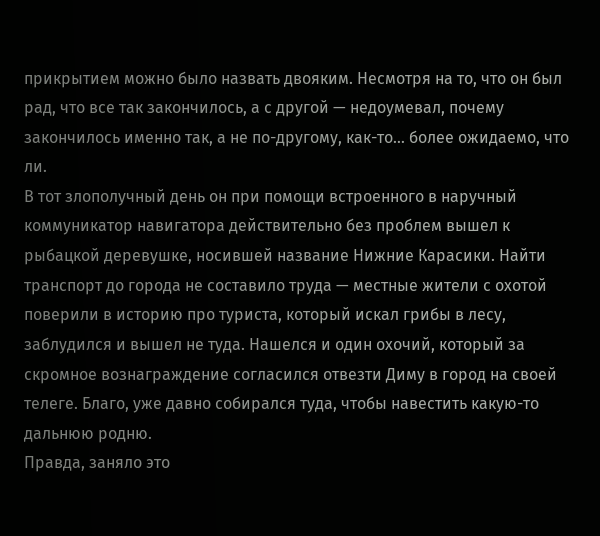прикрытием можно было назвать двояким. Несмотря на то, что он был рад, что все так закончилось, а с другой — недоумевал, почему закончилось именно так, а не по-другому, как-то… более ожидаемо, что ли.
В тот злополучный день он при помощи встроенного в наручный коммуникатор навигатора действительно без проблем вышел к рыбацкой деревушке, носившей название Нижние Карасики. Найти транспорт до города не составило труда — местные жители с охотой поверили в историю про туриста, который искал грибы в лесу, заблудился и вышел не туда. Нашелся и один охочий, который за скромное вознаграждение согласился отвезти Диму в город на своей телеге. Благо, уже давно собирался туда, чтобы навестить какую-то дальнюю родню.
Правда, заняло это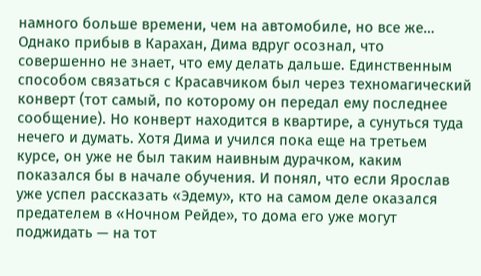намного больше времени, чем на автомобиле, но все же…
Однако прибыв в Карахан, Дима вдруг осознал, что совершенно не знает, что ему делать дальше. Единственным способом связаться с Красавчиком был через техномагический конверт (тот самый, по которому он передал ему последнее сообщение). Но конверт находится в квартире, а сунуться туда нечего и думать. Хотя Дима и учился пока еще на третьем курсе, он уже не был таким наивным дурачком, каким показался бы в начале обучения. И понял, что если Ярослав уже успел рассказать «Эдему», кто на самом деле оказался предателем в «Ночном Рейде», то дома его уже могут поджидать — на тот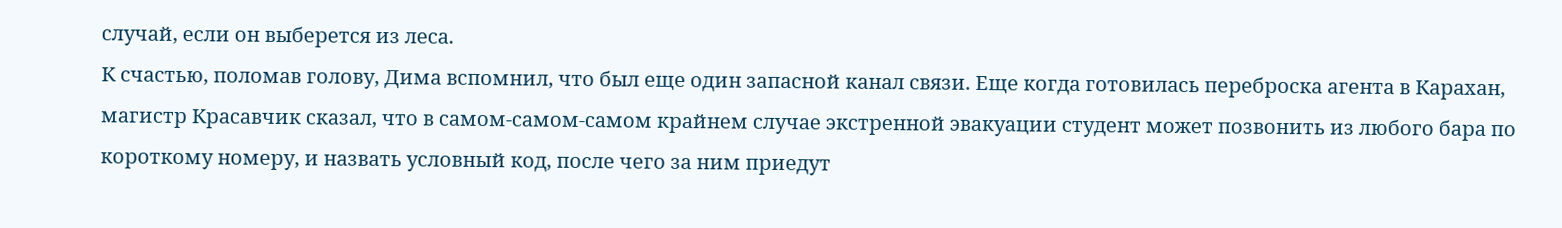случай, если он выберется из леса.
К счастью, поломав голову, Дима вспомнил, что был еще один запасной канал связи. Еще когда готовилась переброска агента в Карахан, магистр Красавчик сказал, что в самом-самом-самом крайнем случае экстренной эвакуации студент может позвонить из любого бара по короткому номеру, и назвать условный код, после чего за ним приедут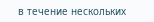в течение нескольких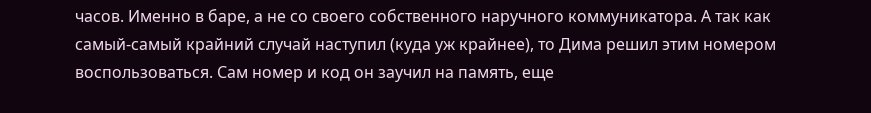часов. Именно в баре, а не со своего собственного наручного коммуникатора. А так как самый-самый крайний случай наступил (куда уж крайнее), то Дима решил этим номером воспользоваться. Сам номер и код он заучил на память, еще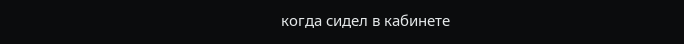когда сидел в кабинете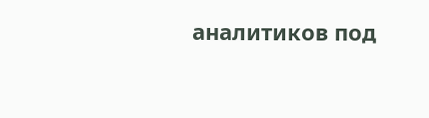аналитиков под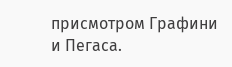присмотром Графини и Пегаса.